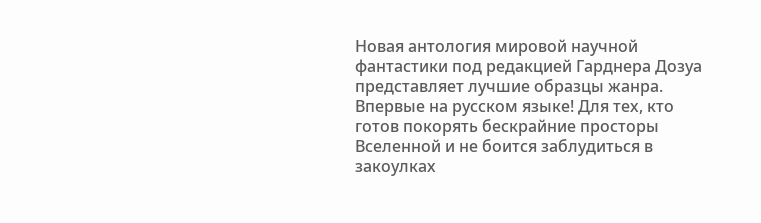Новая антология мировой научной фантастики под редакцией Гарднера Дозуа представляет лучшие образцы жанра. Впервые на русском языке! Для тех, кто готов покорять бескрайние просторы Вселенной и не боится заблудиться в закоулках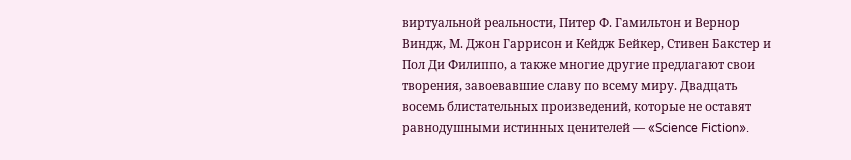виртуальной реальности, Питер Ф. Гамильтон и Вернор Виндж, М. Джон Гаррисон и Кейдж Бейкер, Стивен Бакстер и Пол Ди Филиппо, а также многие другие предлагают свои творения, завоевавшие славу по всему миру. Двадцать восемь блистательных произведений, которые не оставят равнодушными истинных ценителей — «Science Fiction».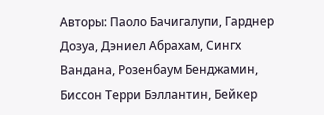Авторы: Паоло Бачигалупи, Гарднер Дозуа, Дэниел Абрахам, Сингх Вандана, Розенбаум Бенджамин, Биссон Терри Бэллантин, Бейкер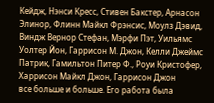Кейдж, Нэнси Кресс, Стивен Бакстер, Арнасон Элинор, Флинн Майкл Фрэнсис, Моулз Дэвид, Виндж Вернор Стефан, Мэрфи Пэт, Уильямс Уолтер Йон, Гаррисон М. Джон, Келли Джеймс Патрик, Гамильтон Питер Ф., Роуи Кристофер, Харрисон Майкл Джон, Гаррисон Джон
все больше и больше. Его работа была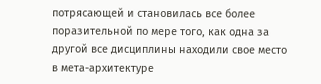потрясающей и становилась все более поразительной по мере того, как одна за другой все дисциплины находили свое место в мета-архитектуре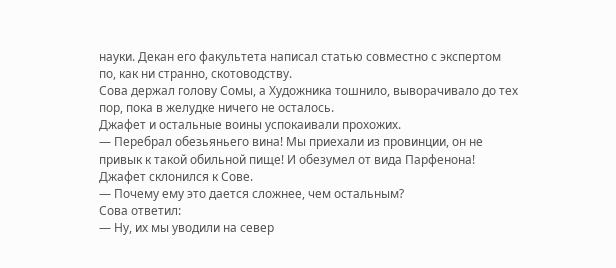науки. Декан его факультета написал статью совместно с экспертом по, как ни странно, скотоводству.
Сова держал голову Сомы, а Художника тошнило, выворачивало до тех пор, пока в желудке ничего не осталось.
Джафет и остальные воины успокаивали прохожих.
— Перебрал обезьяньего вина! Мы приехали из провинции, он не привык к такой обильной пище! И обезумел от вида Парфенона!
Джафет склонился к Сове.
— Почему ему это дается сложнее, чем остальным?
Сова ответил:
— Ну, их мы уводили на север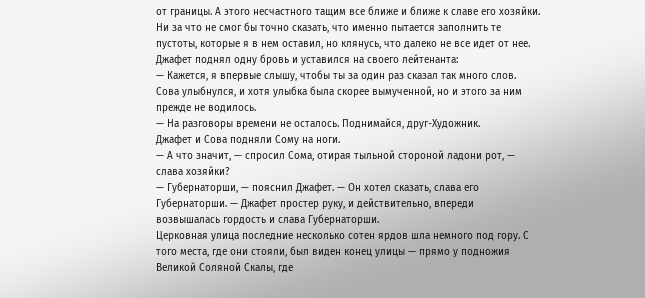от границы. А этого несчастного тащим все ближе и ближе к славе его хозяйки. Ни за что не смог бы точно сказать, что именно пытается заполнить те пустоты, которые я в нем оставил, но клянусь, что далеко не все идет от нее.
Джафет поднял одну бровь и уставился на своего лейтенанта:
— Кажется, я впервые слышу, чтобы ты за один раз сказал так много слов.
Сова улыбнулся, и хотя улыбка была скорее вымученной, но и этого за ним прежде не водилось.
— На разговоры времени не осталось. Поднимайся, друг-Художник.
Джафет и Сова подняли Сому на ноги.
— А что значит, — спросил Сома, отирая тыльной стороной ладони рот, — слава хозяйки?
— Губернаторши, — пояснил Джафет. — Он хотел сказать, слава его Губернаторши. — Джафет простер руку, и действительно, впереди возвышалась гордость и слава Губернаторши.
Церковная улица последние несколько сотен ярдов шла немного под гору. С того места, где они стояли, был виден конец улицы — прямо у подножия Великой Соляной Скалы, где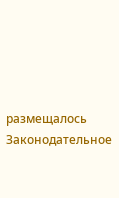размещалось Законодательное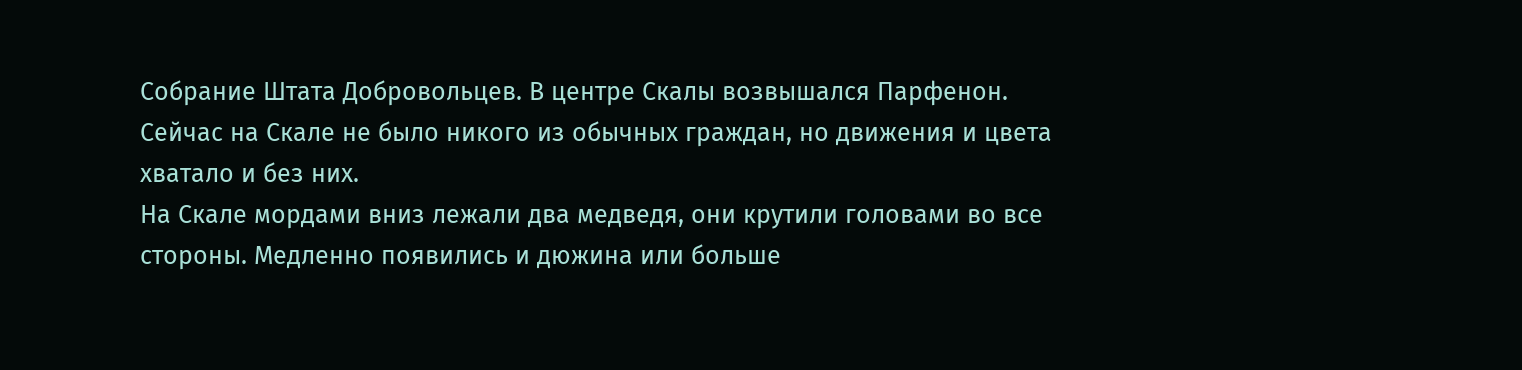Собрание Штата Добровольцев. В центре Скалы возвышался Парфенон. Сейчас на Скале не было никого из обычных граждан, но движения и цвета хватало и без них.
На Скале мордами вниз лежали два медведя, они крутили головами во все стороны. Медленно появились и дюжина или больше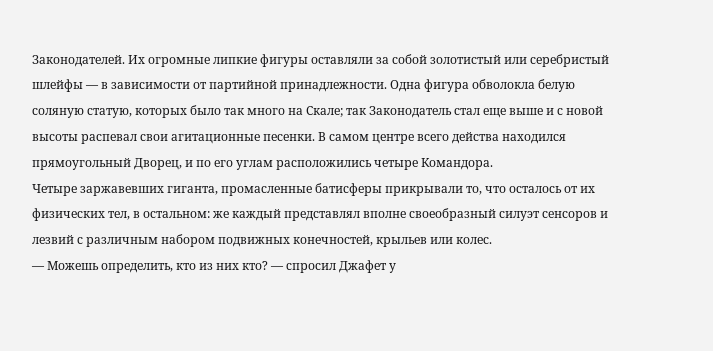Законодателей. Их огромные липкие фигуры оставляли за собой золотистый или серебристый шлейфы — в зависимости от партийной принадлежности. Одна фигура обволокла белую соляную статую, которых было так много на Скале; так Законодатель стал еще выше и с новой высоты распевал свои агитационные песенки. В самом центре всего действа находился прямоугольный Дворец, и по его углам расположились четыре Командора.
Четыре заржавевших гиганта, промасленные батисферы прикрывали то, что осталось от их физических тел, в остальном: же каждый представлял вполне своеобразный силуэт сенсоров и лезвий с различным набором подвижных конечностей, крыльев или колес.
— Можешь определить, кто из них кто? — спросил Джафет у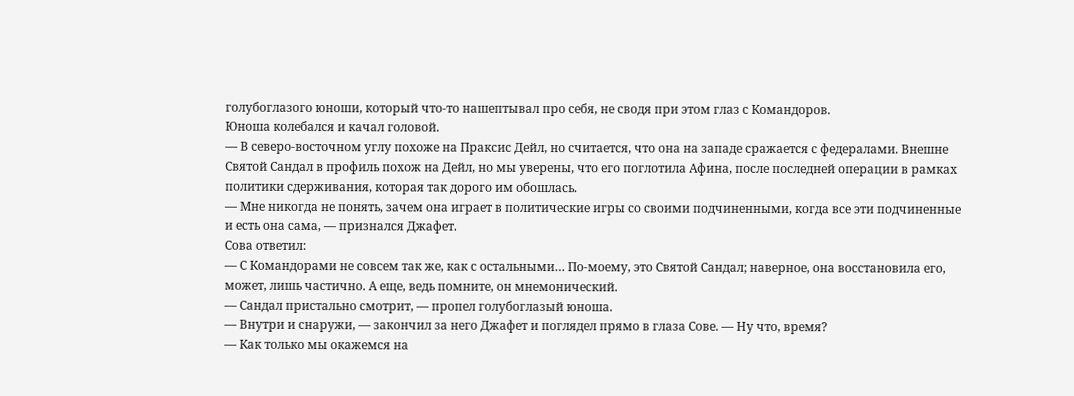голубоглазого юноши, который что-то нашептывал про себя, не сводя при этом глаз с Командоров.
Юноша колебался и качал головой.
— В северо-восточном углу похоже на Праксис Дейл, но считается, что она на западе сражается с федералами. Внешне Святой Сандал в профиль похож на Дейл, но мы уверены, что его поглотила Афина, после последней операции в рамках политики сдерживания, которая так дорого им обошлась.
— Мне никогда не понять, зачем она играет в политические игры со своими подчиненными, когда все эти подчиненные и есть она сама, — признался Джафет.
Сова ответил:
— С Командорами не совсем так же, как с остальными… По-моему, это Святой Сандал; наверное, она восстановила его, может, лишь частично. А еще, ведь помните, он мнемонический.
— Сандал пристально смотрит, — пропел голубоглазый юноша.
— Внутри и снаружи, — закончил за него Джафет и поглядел прямо в глаза Сове. — Ну что, время?
— Как только мы окажемся на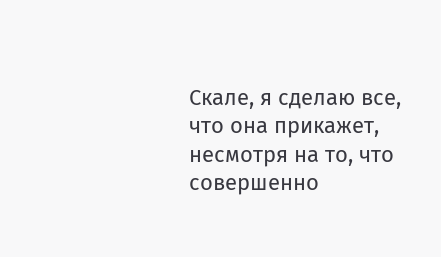Скале, я сделаю все, что она прикажет, несмотря на то, что совершенно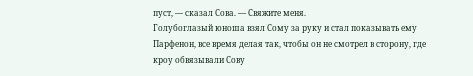пуст, — сказал Сова. — Свяжите меня.
Голубоглазый юноша взял Сому за руку и стал показывать ему Парфенон, все время делая так, чтобы он не смотрел в сторону, где кроу обвязывали Сову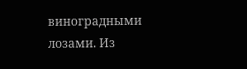виноградными лозами. Из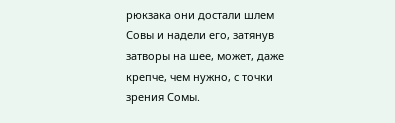рюкзака они достали шлем Совы и надели его, затянув затворы на шее, может, даже крепче, чем нужно, с точки зрения Сомы.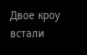Двое кроу встали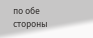по обе стороны